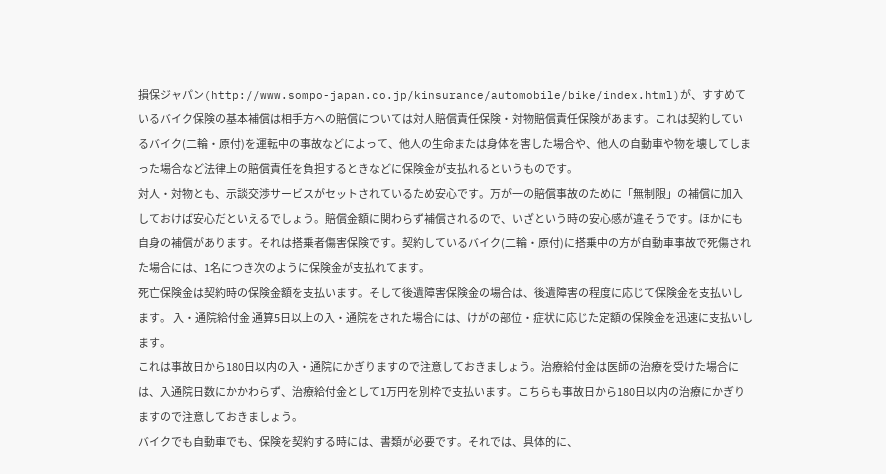損保ジャパン(http://www.sompo-japan.co.jp/kinsurance/automobile/bike/index.html)が、すすめているバイク保険の基本補償は相手方への賠償については対人賠償責任保険・対物賠償責任保険があます。これは契約しているバイク(二輪・原付)を運転中の事故などによって、他人の生命または身体を害した場合や、他人の自動車や物を壊してしまった場合など法律上の賠償責任を負担するときなどに保険金が支払れるというものです。
対人・対物とも、示談交渉サービスがセットされているため安心です。万が一の賠償事故のために「無制限」の補償に加入しておけば安心だといえるでしょう。賠償金額に関わらず補償されるので、いざという時の安心感が違そうです。ほかにも自身の補償があります。それは搭乗者傷害保険です。契約しているバイク(二輪・原付)に搭乗中の方が自動車事故で死傷された場合には、1名につき次のように保険金が支払れてます。
死亡保険金は契約時の保険金額を支払います。そして後遺障害保険金の場合は、後遺障害の程度に応じて保険金を支払いします。 入・通院給付金 通算5日以上の入・通院をされた場合には、けがの部位・症状に応じた定額の保険金を迅速に支払いします。
これは事故日から180日以内の入・通院にかぎりますので注意しておきましょう。治療給付金は医師の治療を受けた場合には、入通院日数にかかわらず、治療給付金として1万円を別枠で支払います。こちらも事故日から180日以内の治療にかぎりますので注意しておきましょう。
バイクでも自動車でも、保険を契約する時には、書類が必要です。それでは、具体的に、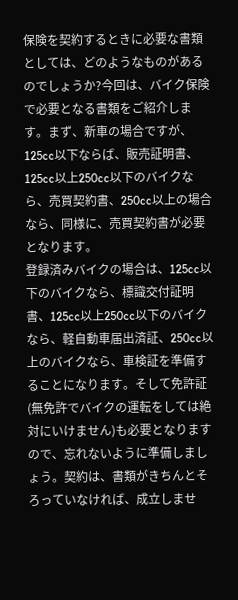保険を契約するときに必要な書類としては、どのようなものがあるのでしょうか?今回は、バイク保険で必要となる書類をご紹介します。まず、新車の場合ですが、125cc以下ならば、販売証明書、125cc以上250cc以下のバイクなら、売買契約書、250cc以上の場合なら、同様に、売買契約書が必要となります。
登録済みバイクの場合は、125cc以下のバイクなら、標識交付証明書、125cc以上250cc以下のバイクなら、軽自動車届出済証、250cc以上のバイクなら、車検証を準備することになります。そして免許証(無免許でバイクの運転をしては絶対にいけません)も必要となりますので、忘れないように準備しましょう。契約は、書類がきちんとそろっていなければ、成立しませ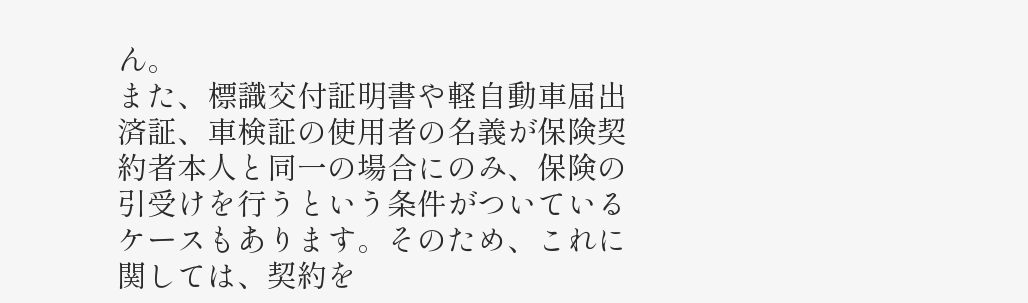ん。
また、標識交付証明書や軽自動車届出済証、車検証の使用者の名義が保険契約者本人と同一の場合にのみ、保険の引受けを行うという条件がついているケースもあります。そのため、これに関しては、契約を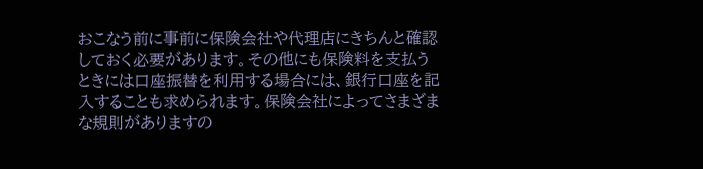おこなう前に事前に保険会社や代理店にきちんと確認しておく必要があります。その他にも保険料を支払うときには口座振替を利用する場合には、銀行口座を記入することも求められます。保険会社によってさまざまな規則がありますの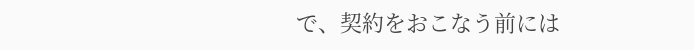で、契約をおこなう前には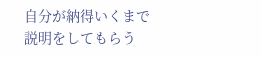自分が納得いくまで説明をしてもらう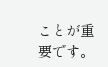ことが重要です。